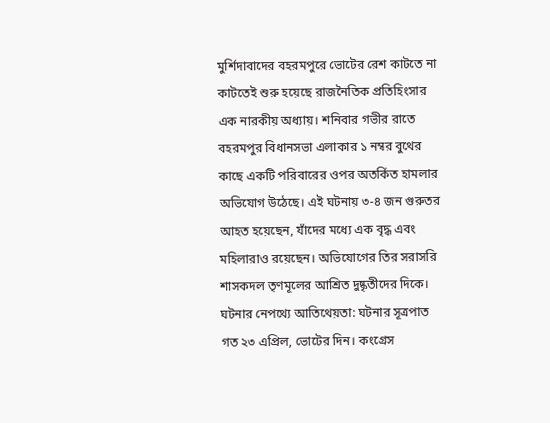মুর্শিদাবাদের বহরমপুরে ভোটের রেশ কাটতে না কাটতেই শুরু হয়েছে রাজনৈতিক প্রতিহিংসার এক নারকীয় অধ্যায়। শনিবার গভীর রাতে বহরমপুর বিধানসভা এলাকার ১ নম্বর বুথের কাছে একটি পরিবারের ওপর অতর্কিত হামলার অভিযোগ উঠেছে। এই ঘটনায় ৩-৪ জন গুরুতর আহত হয়েছেন, যাঁদের মধ্যে এক বৃদ্ধ এবং মহিলারাও রয়েছেন। অভিযোগের তির সরাসরি শাসকদল তৃণমূলের আশ্রিত দুষ্কৃতীদের দিকে।
ঘটনার নেপথ্যে আতিথেয়তা: ঘটনার সূত্রপাত গত ২৩ এপ্রিল, ভোটের দিন। কংগ্রেস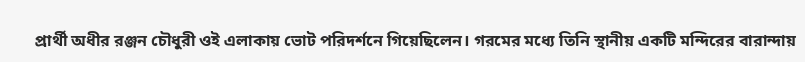প্রার্থী অধীর রঞ্জন চৌধুরী ওই এলাকায় ভোট পরিদর্শনে গিয়েছিলেন। গরমের মধ্যে তিনি স্থানীয় একটি মন্দিরের বারান্দায়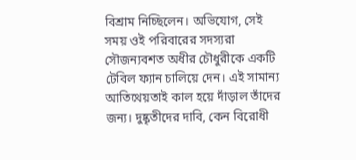বিশ্রাম নিচ্ছিলেন। অভিযোগ, সেই সময় ওই পরিবারের সদস্যরা সৌজন্যবশত অধীর চৌধুরীকে একটি টেবিল ফ্যান চালিয়ে দেন। এই সামান্য আতিথেয়তাই কাল হয়ে দাঁড়াল তাঁদের জন্য। দুষ্কৃতীদের দাবি, কেন বিরোধী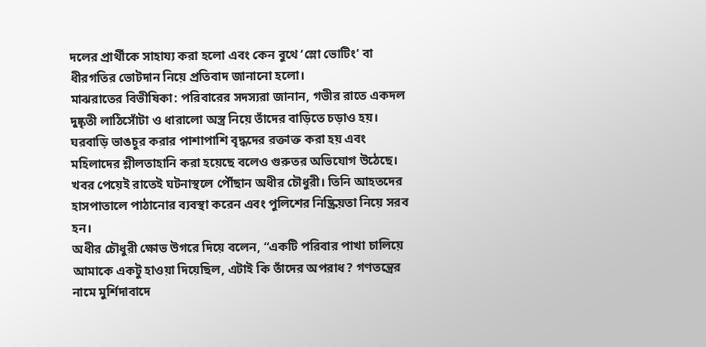দলের প্রার্থীকে সাহায্য করা হলো এবং কেন বুথে ‘স্লো ভোটিং’ বা ধীরগতির ভোটদান নিয়ে প্রতিবাদ জানানো হলো।
মাঝরাতের বিভীষিকা: পরিবারের সদস্যরা জানান, গভীর রাতে একদল দুষ্কৃতী লাঠিসোঁটা ও ধারালো অস্ত্র নিয়ে তাঁদের বাড়িতে চড়াও হয়। ঘরবাড়ি ভাঙচুর করার পাশাপাশি বৃদ্ধদের রক্তাক্ত করা হয় এবং মহিলাদের শ্লীলতাহানি করা হয়েছে বলেও গুরুতর অভিযোগ উঠেছে। খবর পেয়েই রাতেই ঘটনাস্থলে পৌঁছান অধীর চৌধুরী। তিনি আহতদের হাসপাতালে পাঠানোর ব্যবস্থা করেন এবং পুলিশের নিষ্ক্রিয়তা নিয়ে সরব হন।
অধীর চৌধুরী ক্ষোভ উগরে দিয়ে বলেন, “একটি পরিবার পাখা চালিয়ে আমাকে একটু হাওয়া দিয়েছিল, এটাই কি তাঁদের অপরাধ? গণতন্ত্রের নামে মুর্শিদাবাদে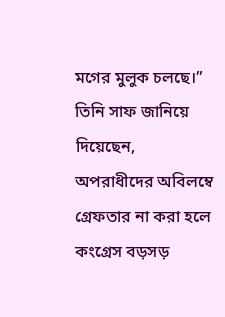মগের মুলুক চলছে।” তিনি সাফ জানিয়ে দিয়েছেন, অপরাধীদের অবিলম্বে গ্রেফতার না করা হলে কংগ্রেস বড়সড়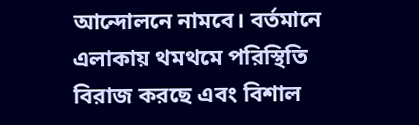আন্দোলনে নামবে। বর্তমানে এলাকায় থমথমে পরিস্থিতি বিরাজ করছে এবং বিশাল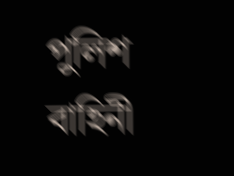পুলিশ বাহিনী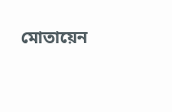মোতায়েন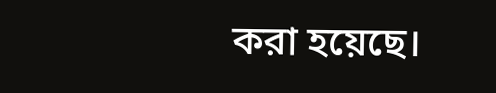করা হয়েছে।